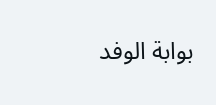بوابة الوفد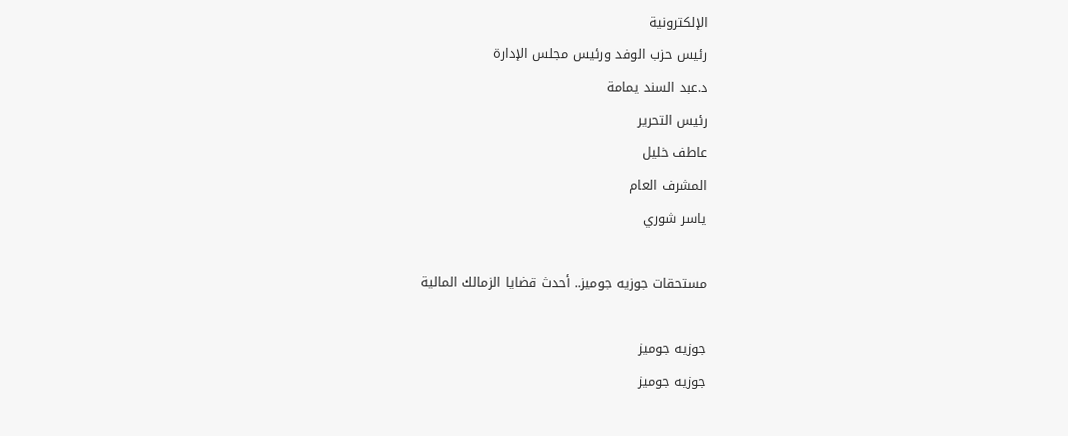الإلكترونية
رئيس حزب الوفد ورئيس مجلس الإدارة
د.عبد السند يمامة
رئيس التحرير
عاطف خليل
المشرف العام
ياسر شوري

مستحقات جوزيه جوميز.. أحدث قضايا الزمالك المالية

جوزيه جوميز
جوزيه جوميز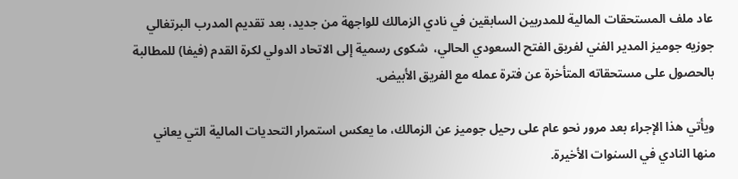عاد ملف المستحقات المالية للمدربين السابقين في نادي الزمالك للواجهة من جديد، بعد تقديم المدرب البرتغالي جوزيه جوميز المدير الفني لفريق الفتح السعودي الحالي،  شكوى رسمية إلى الاتحاد الدولي لكرة القدم (فيفا) للمطالبة بالحصول على مستحقاته المتأخرة عن فترة عمله مع الفريق الأبيض.

ويأتي هذا الإجراء بعد مرور نحو عام على رحيل جوميز عن الزمالك، ما يعكس استمرار التحديات المالية التي يعاني منها النادي في السنوات الأخيرة.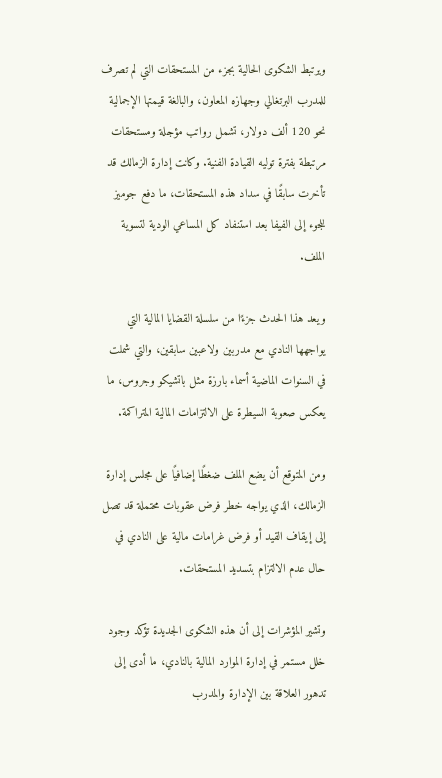ويرتبط الشكوى الحالية بجزء من المستحقات التي لم تصرف للمدرب البرتغالي وجهازه المعاون، والبالغة قيمتها الإجمالية نحو 120 ألف دولار، تشمل رواتب مؤجلة ومستحقات مرتبطة بفترة توليه القيادة الفنية. وكانت إدارة الزمالك قد تأخرت سابقًا في سداد هذه المستحقات، ما دفع جوميز للجوء إلى الفيفا بعد استنفاد كل المساعي الودية لتسوية الملف.

ويعد هذا الحدث جزءًا من سلسلة القضايا المالية التي يواجهها النادي مع مدربين ولاعبين سابقين، والتي شملت في السنوات الماضية أسماء بارزة مثل باتشيكو وجروس، ما يعكس صعوبة السيطرة على الالتزامات المالية المتراكمة.

ومن المتوقع أن يضع الملف ضغطًا إضافيًا على مجلس إدارة الزمالك، الذي يواجه خطر فرض عقوبات محتملة قد تصل إلى إيقاف القيد أو فرض غرامات مالية على النادي في حال عدم الالتزام بتسديد المستحقات.

وتشير المؤشرات إلى أن هذه الشكوى الجديدة تؤكد وجود خلل مستمر في إدارة الموارد المالية بالنادي، ما أدى إلى تدهور العلاقة بين الإدارة والمدرب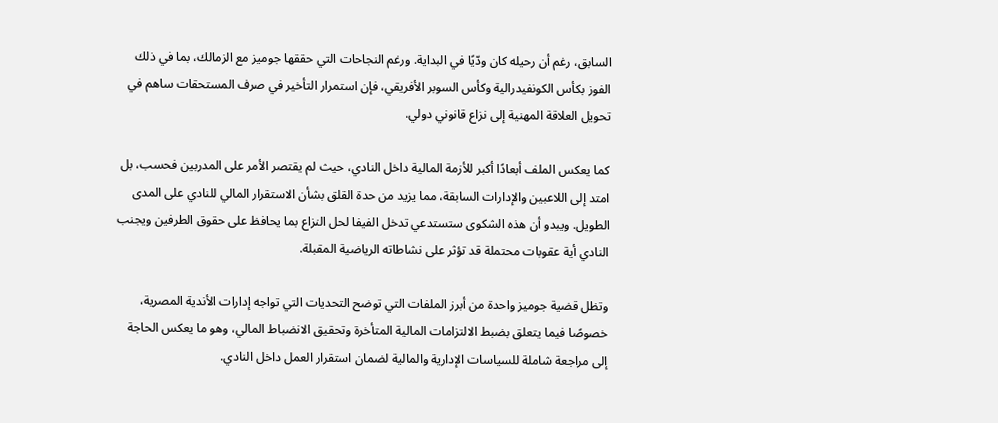السابق، رغم أن رحيله كان ودّيًا في البداية. ورغم النجاحات التي حققها جوميز مع الزمالك، بما في ذلك الفوز بكأس الكونفيدرالية وكأس السوبر الأفريقي، فإن استمرار التأخير في صرف المستحقات ساهم في تحويل العلاقة المهنية إلى نزاع قانوني دولي.

كما يعكس الملف أبعادًا أكبر للأزمة المالية داخل النادي، حيث لم يقتصر الأمر على المدربين فحسب، بل امتد إلى اللاعبين والإدارات السابقة، مما يزيد من حدة القلق بشأن الاستقرار المالي للنادي على المدى الطويل. ويبدو أن هذه الشكوى ستستدعي تدخل الفيفا لحل النزاع بما يحافظ على حقوق الطرفين ويجنب النادي أية عقوبات محتملة قد تؤثر على نشاطاته الرياضية المقبلة.

وتظل قضية جوميز واحدة من أبرز الملفات التي توضح التحديات التي تواجه إدارات الأندية المصرية، خصوصًا فيما يتعلق بضبط الالتزامات المالية المتأخرة وتحقيق الانضباط المالي، وهو ما يعكس الحاجة إلى مراجعة شاملة للسياسات الإدارية والمالية لضمان استقرار العمل داخل النادي.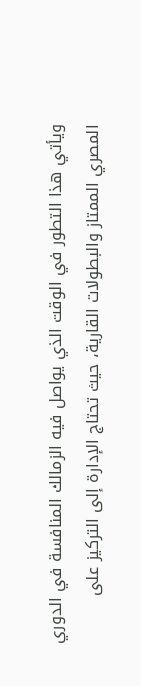ويأتي هذا التطور في الوقت الذي يواصل فيه الزمالك المنافسة في الدوري المصري الممتاز والبطولات القارية، حيث تحتاج الإدارة إلى التركيز على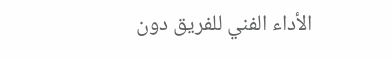الأداء الفني للفريق دون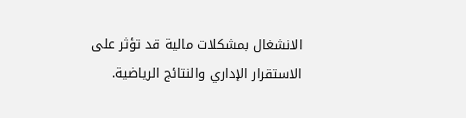الانشغال بمشكلات مالية قد تؤثر على الاستقرار الإداري والنتائج الرياضية.